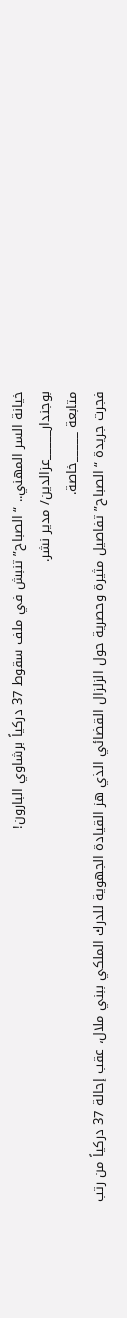خيانة السر المهني.. “الصباح” تنبش في ملف سقوط 37 دركياً برشاوي البارون!
بوجندار_____عزالدين/ مدير نشر.
متابعة _____خاصة.
فجرت جريدة “الصباح” تفاصيل مثيرة وحصرية حول الزلزال القضائي الذي هز القيادة الجهوية للدرك الملكي ببني ملال، عقب إحالة 37 دركياً من رتب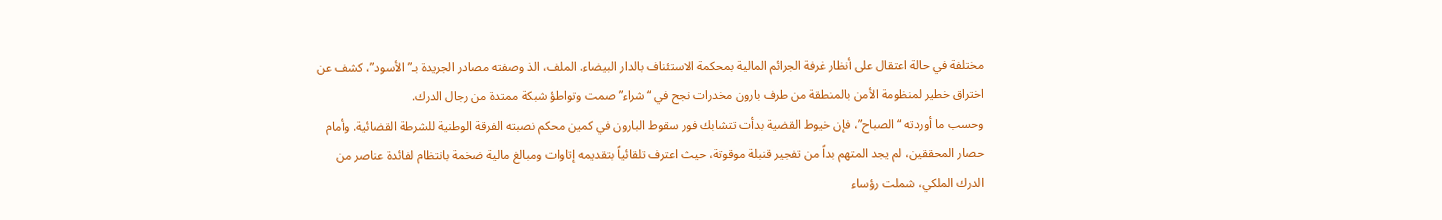مختلفة في حالة اعتقال على أنظار غرفة الجرائم المالية بمحكمة الاستئناف بالدار البيضاء. الملف، الذ وصفته مصادر الجريدة بـ”الأسود”، كشف عن اختراق خطير لمنظومة الأمن بالمنطقة من طرف بارون مخدرات نجح في “شراء” صمت وتواطؤ شبكة ممتدة من رجال الدرك.
وحسب ما أوردته “الصباح”، فإن خيوط القضية بدأت تتشابك فور سقوط البارون في كمين محكم نصبته الفرقة الوطنية للشرطة القضائية. وأمام حصار المحققين، لم يجد المتهم بداً من تفجير قنبلة موقوتة، حيث اعترف تلقائياً بتقديمه إتاوات ومبالغ مالية ضخمة بانتظام لفائدة عناصر من الدرك الملكي، شملت رؤساء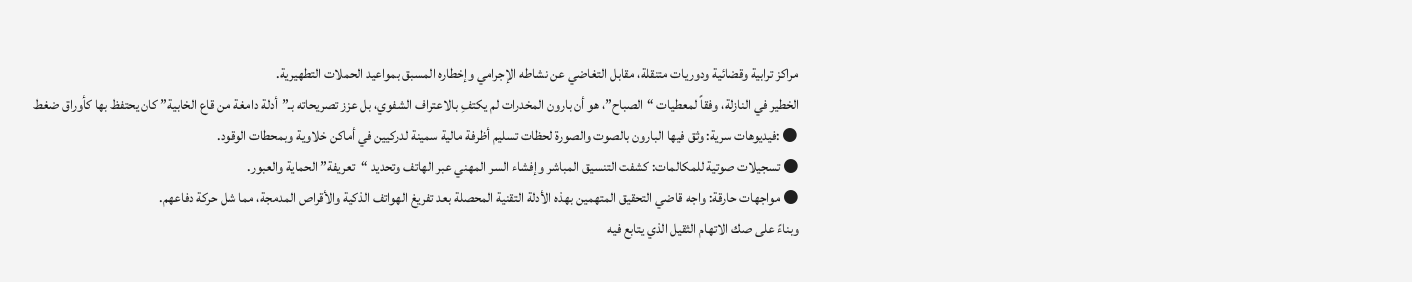مراكز ترابية وقضائية ودوريات متنقلة، مقابل التغاضي عن نشاطه الإجرامي وإخطاره المسبق بمواعيد الحملات التطهيرية.
الخطير في النازلة، وفقاً لمعطيات “الصباح”، هو أن بارون المخدرات لم يكتفِ بالاعتراف الشفوي، بل عزز تصريحاته بـ”أدلة دامغة من قاع الخابية” كان يحتفظ بها كأوراق ضغط
● :فيديوهات سرية: وثق فيها البارون بالصوت والصورة لحظات تسليم أظرفة مالية سمينة لدركيين في أماكن خلاوية وبمحطات الوقود.
● تسجيلات صوتية للمكالمات: كشفت التنسيق المباشر وإفشاء السر المهني عبر الهاتف وتحديد “تعريفة” الحماية والعبور.
● مواجهات حارقة: واجه قاضي التحقيق المتهمين بهذه الأدلة التقنية المحصلة بعد تفريغ الهواتف الذكية والأقراص المدمجة، مما شل حركة دفاعهم.
وبناءً على صك الاتهام الثقيل الذي يتابع فيه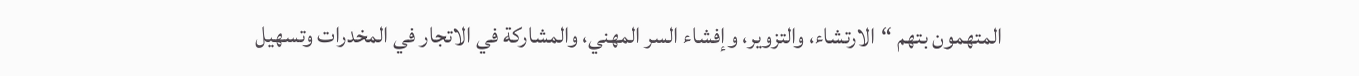المتهمون بتهم “الارتشاء، والتزوير، وإفشاء السر المهني، والمشاركة في الاتجار في المخدرات وتسهيل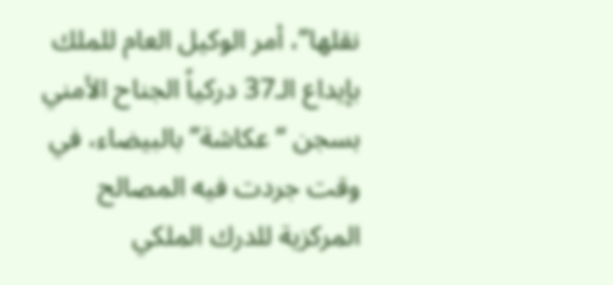نقلها”، أمر الوكيل العام للملك بإيداع الـ37 دركياً الجناح الأمني بسجن “عكاشة” بالبيضاء، في وقت جردت فيه المصالح المركزية للدرك الملكي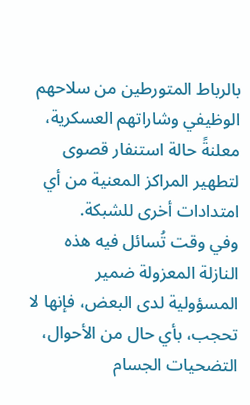بالرباط المتورطين من سلاحهم الوظيفي وشاراتهم العسكرية، معلنةً حالة استنفار قصوى لتطهير المراكز المعنية من أي امتدادات أخرى للشبكة.
وفي وقت تُسائل فيه هذه النازلة المعزولة ضمير المسؤولية لدى البعض، فإنها لا تحجب، بأي حال من الأحوال، التضحيات الجسام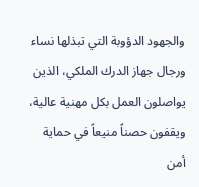والجهود الدؤوبة التي تبذلها نساء ورجال جهاز الدرك الملكي، الذين يواصلون العمل بكل مهنية عالية، ويقفون حصناً منيعاً في حماية أمن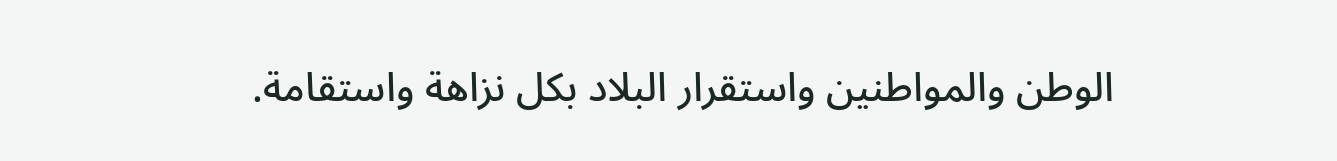الوطن والمواطنين واستقرار البلاد بكل نزاهة واستقامة.